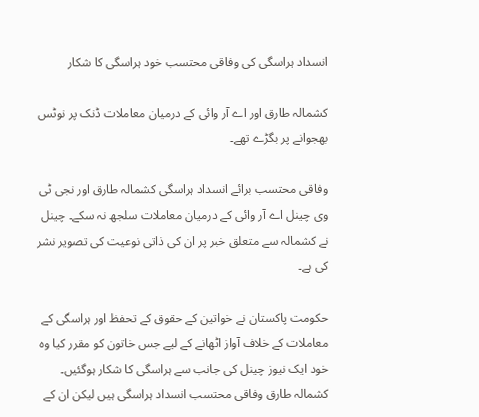انسداد ہراسگی کی وفاقی محتسب خود ہراسگی کا شکار

کشمالہ طارق اور اے آر وائی کے درمیان معاملات ڈنک پر نوٹس بھجوانے پر بگڑے تھے۔

وفاقی محتسب برائے انسداد ہراسگی کشمالہ طارق اور نجی ٹی وی چینل اے آر وائی کے درمیان معاملات سلجھ نہ سکے۔ چینل نے کشمالہ سے متعلق خبر پر ان کی ذاتی نوعیت کی تصویر نشر کی ہے۔

حکومت پاکستان نے خواتین کے حقوق کے تحفظ اور ہراسگی کے معاملات کے خلاف آواز اٹھانے کے لیے جس خاتون کو مقرر کیا وہ خود ایک نیوز چینل کی جانب سے ہراسگی کا شکار ہوگئیں۔ کشمالہ طارق وفاقی محتسب انسداد ہراسگی ہیں لیکن ان کے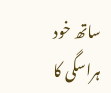ساتھ خود ہراسگی کا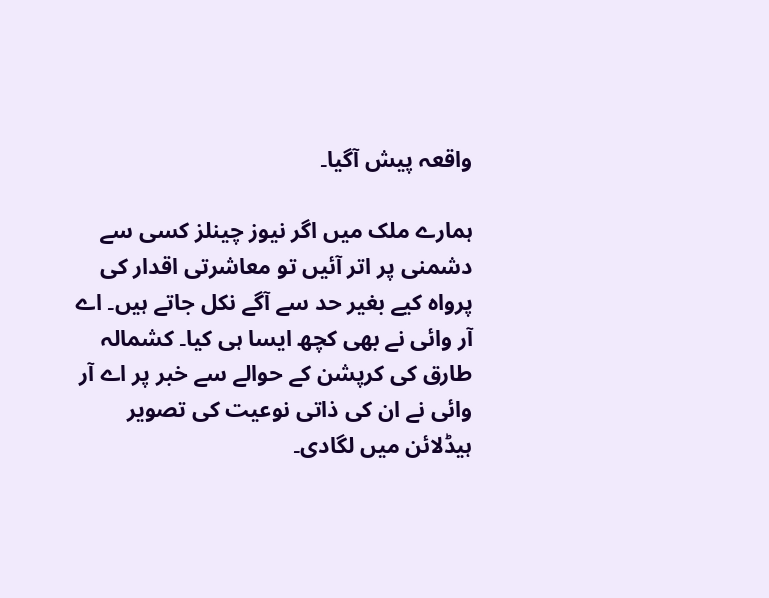واقعہ پیش آگیا۔

ہمارے ملک میں اگر نیوز چینلز کسی سے دشمنی پر اتر آئیں تو معاشرتی اقدار کی پرواہ کیے بغیر حد سے آگے نکل جاتے ہیں۔ اے آر وائی نے بھی کچھ ایسا ہی کیا۔ کشمالہ طارق کی کرپشن کے حوالے سے خبر پر اے آر وائی نے ان کی ذاتی نوعیت کی تصویر ہیڈلائن میں لگادی۔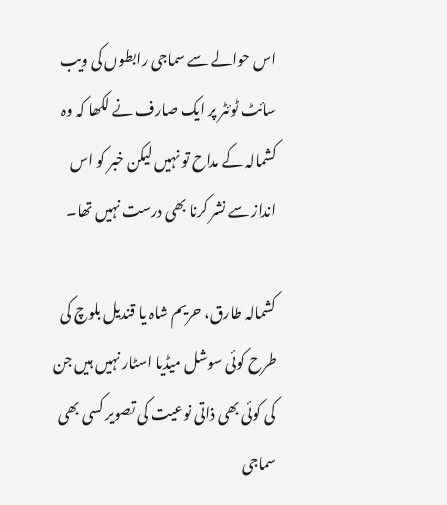اس حوالے سے سماجی رابطوں کی ویب سائٹ ٹوئٹر پر ایک صارف نے لکھا کہ وہ کشمالہ کے مداح تو نہیں لیکن خبر کو اس انداز سے نشر کرنا بھی درست نہیں تھا۔

کشمالہ طارق، حریم شاہ یا قندیل بلوچ کی طرح کوئی سوشل میڈیا اسٹار نہیں ہیں جن کی کوئی بھی ذاتی نوعیت کی تصویر کسی بھی سماجی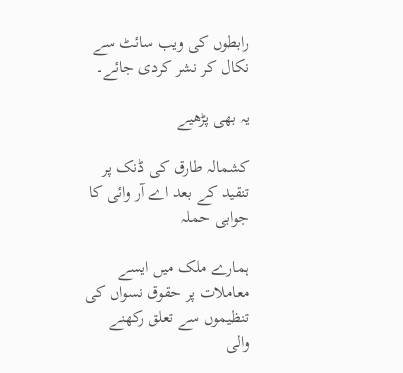رابطوں کی ویب سائٹ سے نکال کر نشر کردی جائے۔

یہ بھی پڑھیے

کشمالہ طارق کی ڈنک پر تنقید کے بعد اے آر وائی کا جوابی حملہ

ہمارے ملک میں ایسے معاملات پر حقوق نسواں کی تنظیموں سے تعلق رکھنے والی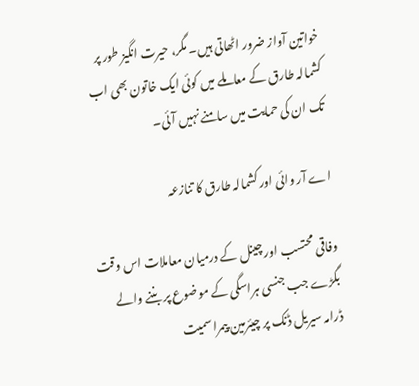خواتین آواز ضرور اٹھاتی ہیں۔ مگر، حیرت انگیز طور پر کشمالہ طارق کے معاملے میں کوئی ایک خاتون بھی اب تک ان کی حمایت میں سامنے نہیں آئی۔

اے آر وائی اور کشمالہ طارق کا تنازعہ

وفاقی محتسب اور چینل کے درمیان معاملات اس وقت بگڑے جب جنسی ہراسگی کے موضوع پر بننے والے ڈرامہ سیریل ڈنک پر چیئرمین پیمرا سمیت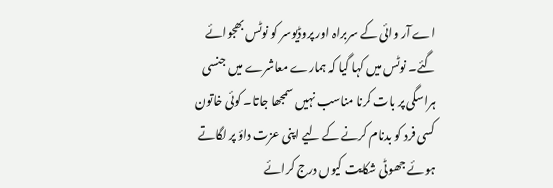اے آر وائی کے سربراہ اور پروڈیوسر کو نوٹس بھجوائے گئے۔ نوٹس میں کہا گیا کہ ہمارے معاشرے میں جنسی ہراسگی پر بات کرنا مناسب نہیں سمجھا جاتا۔ کوئی خاتون کسی فرد کو بدنام کرنے کے لیے اپنی عزت داؤ پر لگاتے ہوئے جھوٹی شکایت کیوں درج کرائے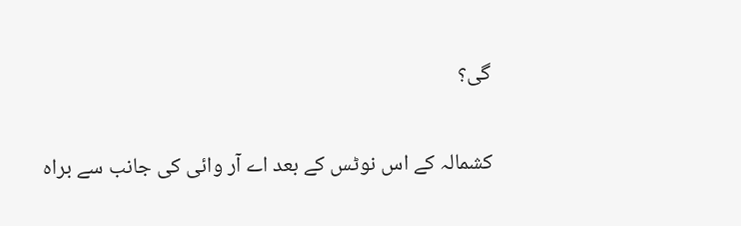گی؟

کشمالہ کے اس نوٹس کے بعد اے آر وائی کی جانب سے براہ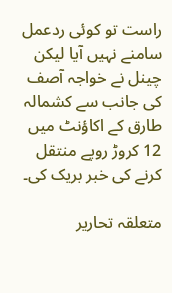راست تو کوئی ردعمل سامنے نہیں آیا لیکن چینل نے خواجہ آصف کی جانب سے کشمالہ طارق کے اکاؤنٹ میں 12 کروڑ روپے منتقل کرنے کی خبر بریک کی۔

متعلقہ تحاریر